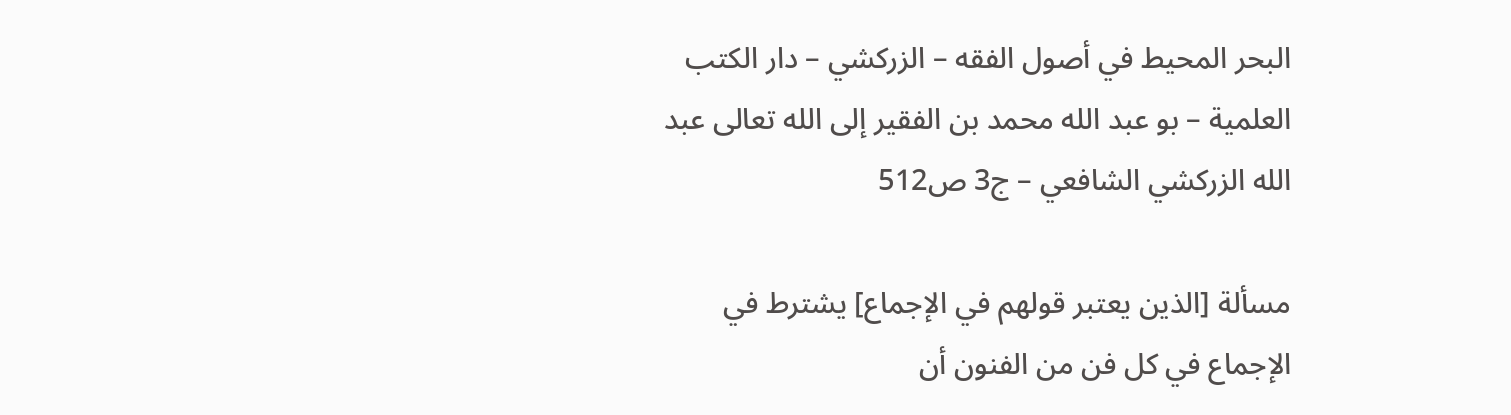البحر المحيط في أصول الفقه – الزركشي – دار الكتب العلمية – بو عبد الله محمد بن الفقير إلى الله تعالى عبد الله الزركشي الشافعي – ج3 ص512

مسألة [الذين يعتبر قولهم في الإجماع] يشترط في الإجماع في كل فن من الفنون أن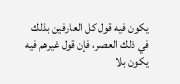يكون فيه قول كل العارفين بذلك في ذلك العصر، فإن قول غيرهم فيه يكون بلا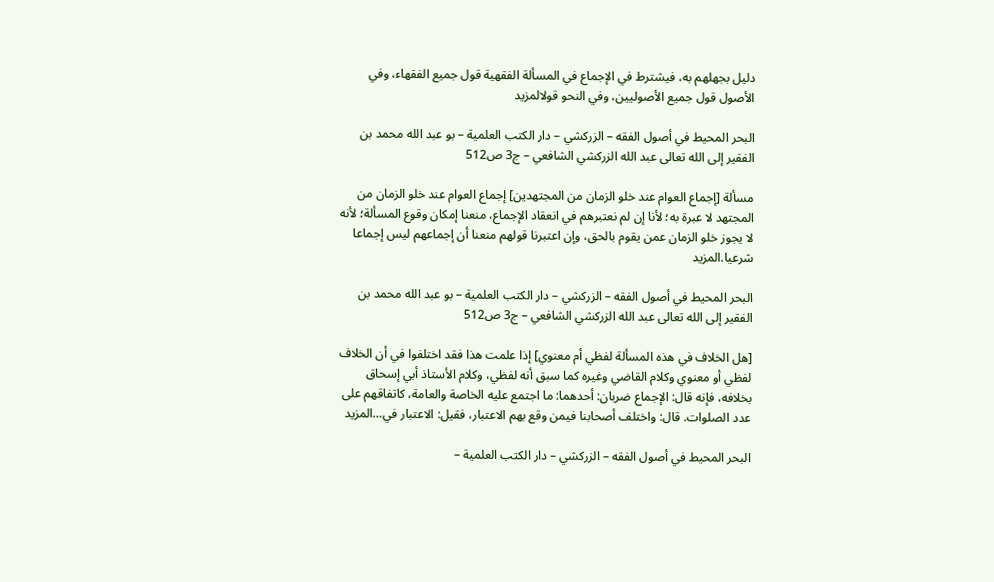دليل بجهلهم به، فيشترط في الإجماع في المسألة الفقهية قول جميع الفقهاء، وفي الأصول قول جميع الأصوليين، وفي النحو قولالمزيد

البحر المحيط في أصول الفقه – الزركشي – دار الكتب العلمية – بو عبد الله محمد بن الفقير إلى الله تعالى عبد الله الزركشي الشافعي – ج3 ص512

مسألة [إجماع العوام عند خلو الزمان من المجتهدين] إجماع العوام عند خلو الزمان من المجتهد لا عبرة به؛ لأنا إن لم نعتبرهم في انعقاد الإجماع، منعنا إمكان وقوع المسألة؛ لأنه لا يجوز خلو الزمان عمن يقوم بالحق، وإن اعتبرنا قولهم منعنا أن إجماعهم ليس إجماعا شرعيا.المزيد

البحر المحيط في أصول الفقه – الزركشي – دار الكتب العلمية – بو عبد الله محمد بن الفقير إلى الله تعالى عبد الله الزركشي الشافعي – ج3 ص512

[هل الخلاف في هذه المسألة لفظي أم معنوي] إذا علمت هذا فقد اختلفوا في أن الخلاف لفظي أو معنوي وكلام القاضي وغيره كما سبق أنه لفظي، وكلام الأستاذ أبي إسحاق بخلافه، فإنه قال: الإجماع ضربان: أحدهما: ما اجتمع عليه الخاصة والعامة، كاتفاقهم على عدد الصلوات. قال: واختلف أصحابنا فيمن وقع بهم الاعتبار، فقيل: الاعتبار في…المزيد

البحر المحيط في أصول الفقه – الزركشي – دار الكتب العلمية –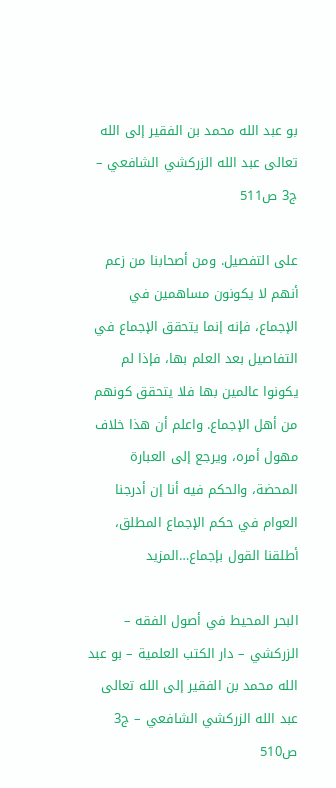بو عبد الله محمد بن الفقير إلى الله تعالى عبد الله الزركشي الشافعي – ج3 ص511

على التفصيل. ومن أصحابنا من زعم أنهم لا يكونون مساهمين في الإجماع، فإنه إنما يتحقق الإجماع في التفاصيل بعد العلم بها، فإذا لم يكونوا عالمين بها فلا يتحقق كونهم من أهل الإجماع. واعلم أن هذا خلاف مهول أمره، ويرجع إلى العبارة المحضة، والحكم فيه أنا إن أدرجنا العوام في حكم الإجماع المطلق، أطلقنا القول بإجماع…المزيد

البحر المحيط في أصول الفقه – الزركشي – دار الكتب العلمية – بو عبد الله محمد بن الفقير إلى الله تعالى عبد الله الزركشي الشافعي – ج3 ص510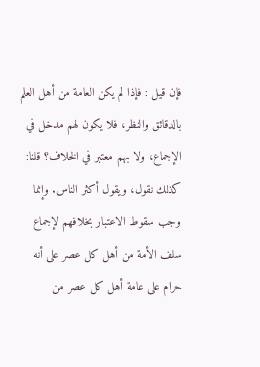فإن قيل : فإذا لم يكن العامة من أهل العلم بالدقائق والنظر، فلا يكون لهم مدخل في الإجماع، ولا بهم معتبر في الخلاف؟ قلنا: كذلك نقول، ويقول أكثر الناس. وإنما وجب سقوط الاعتبار بخلافهم لإجماع سلف الأمة من أهل كل عصر على أنه حرام على عامة أهل كل عصر من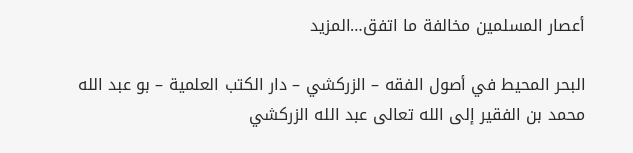أعصار المسلمين مخالفة ما اتفق…المزيد

البحر المحيط في أصول الفقه – الزركشي – دار الكتب العلمية – بو عبد الله محمد بن الفقير إلى الله تعالى عبد الله الزركشي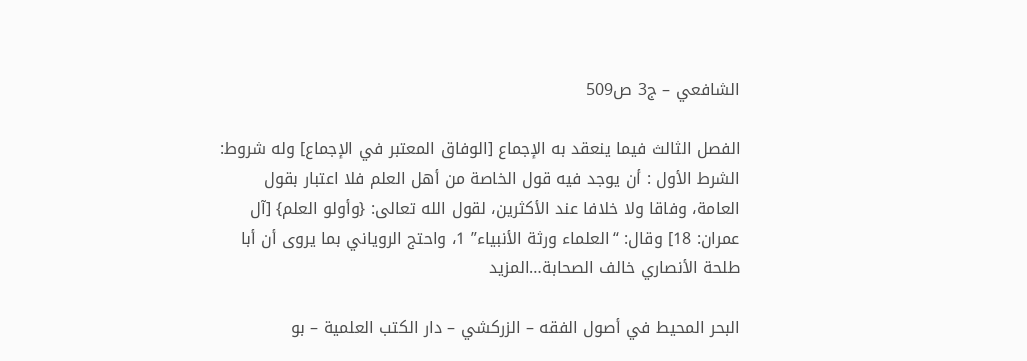الشافعي – ج3 ص509

الفصل الثالث فيما ينعقد به الإجماع [الوفاق المعتبر في الإجماع] وله شروط: الشرط الأول : أن يوجد فيه قول الخاصة من أهل العلم فلا اعتبار بقول العامة، وفاقا ولا خلافا عند الأكثرين، لقول الله تعالى: {وأولو العلم} [آل عمران: 18] وقال: “العلماء ورثة الأنبياء” 1، واحتج الروياني بما يروى أن أبا طلحة الأنصاري خالف الصحابة…المزيد

البحر المحيط في أصول الفقه – الزركشي – دار الكتب العلمية – بو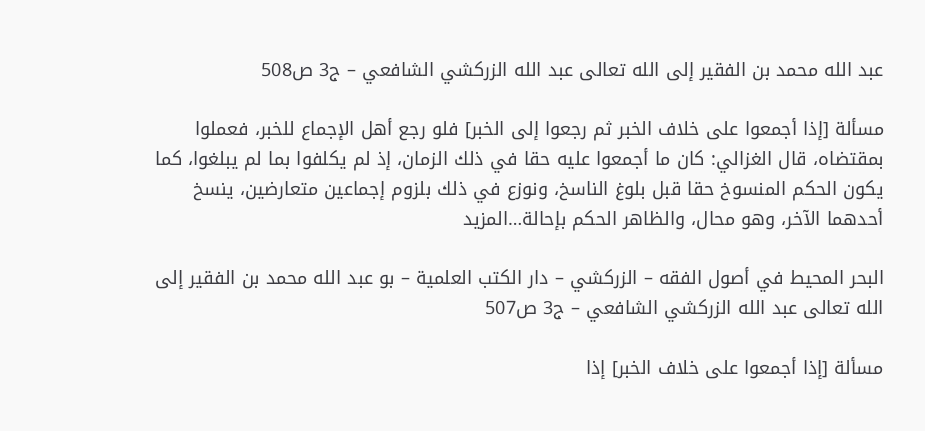عبد الله محمد بن الفقير إلى الله تعالى عبد الله الزركشي الشافعي – ج3 ص508

مسألة [إذا أجمعوا على خلاف الخبر ثم رجعوا إلى الخبر] فلو رجع أهل الإجماع للخبر، فعملوا بمقتضاه، قال الغزالي: كان ما أجمعوا عليه حقا في ذلك الزمان، إذ لم يكلفوا بما لم يبلغوا، كما يكون الحكم المنسوخ حقا قبل بلوغ الناسخ، ونوزع في ذلك بلزوم إجماعين متعارضين، ينسخ أحدهما الآخر، وهو محال، والظاهر الحكم بإحالة…المزيد

البحر المحيط في أصول الفقه – الزركشي – دار الكتب العلمية – بو عبد الله محمد بن الفقير إلى الله تعالى عبد الله الزركشي الشافعي – ج3 ص507

مسألة [إذا أجمعوا على خلاف الخبر] إذا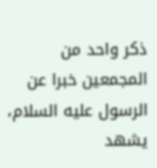ذكر واحد من المجمعين خبرا عن الرسول عليه السلام، يشهد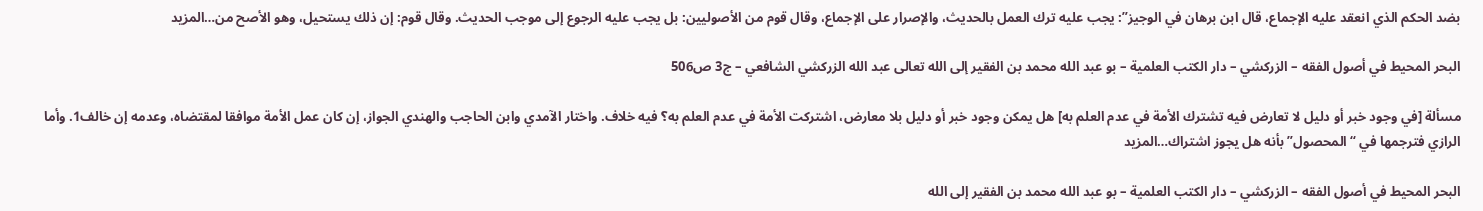بضد الحكم الذي انعقد عليه الإجماع، قال ابن برهان في الوجيز”: يجب عليه ترك العمل بالحديث، والإصرار على الإجماع، وقال قوم من الأصوليين: بل يجب عليه الرجوع إلى موجب الحديث. وقال قوم: إن ذلك يستحيل، وهو الأصح من…المزيد

البحر المحيط في أصول الفقه – الزركشي – دار الكتب العلمية – بو عبد الله محمد بن الفقير إلى الله تعالى عبد الله الزركشي الشافعي – ج3 ص506

مسألة [في وجود خبر أو دليل لا تعارض فيه تشترك الأمة في عدم العلم به] هل يمكن وجود خبر أو دليل بلا معارض، اشتركت الأمة في عدم العلم به؟ فيه خلاف. واختار الآمدي وابن الحاجب والهندي الجواز، إن كان عمل الأمة موافقا لمقتضاه، وعدمه إن خالف1. وأما الرازي فترجمها في “المحصول” بأنه هل يجوز اشتراك…المزيد

البحر المحيط في أصول الفقه – الزركشي – دار الكتب العلمية – بو عبد الله محمد بن الفقير إلى الله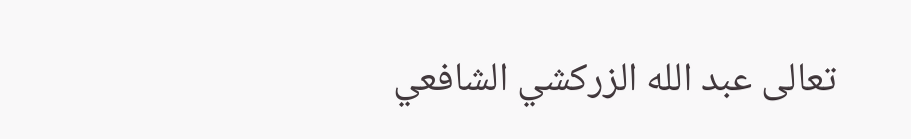تعالى عبد الله الزركشي الشافعي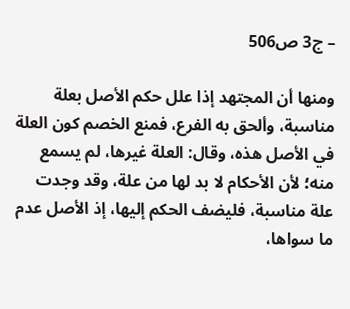– ج3 ص506

ومنها أن المجتهد إذا علل حكم الأصل بعلة مناسبة، وألحق به الفرع، فمنع الخصم كون العلة في الأصل هذه، وقال: العلة غيرها، لم يسمع منه؛ لأن الأحكام لا بد لها من علة، وقد وجدت علة مناسبة، فليضف الحكم إليها، إذ الأصل عدم ما سواها،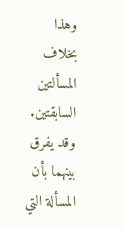وهذا بخلاف المسألتين السابقتين. وقد يفرق بينهما بأن المسألة التي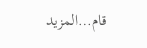قام…المزيد